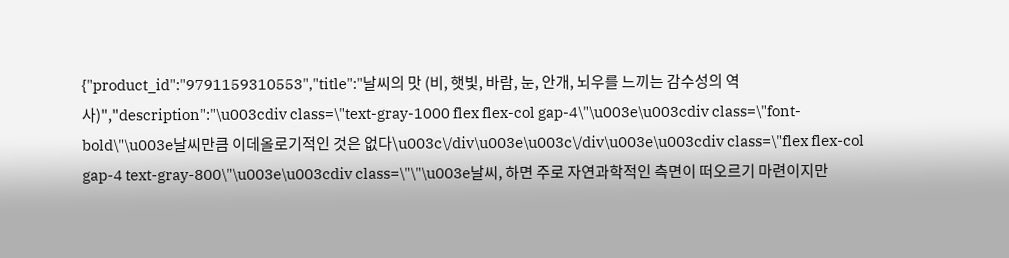{"product_id":"9791159310553","title":"날씨의 맛 (비, 햇빛, 바람, 눈, 안개, 뇌우를 느끼는 감수성의 역사)","description":"\u003cdiv class=\"text-gray-1000 flex flex-col gap-4\"\u003e\u003cdiv class=\"font-bold\"\u003e날씨만큼 이데올로기적인 것은 없다\u003c\/div\u003e\u003c\/div\u003e\u003cdiv class=\"flex flex-col gap-4 text-gray-800\"\u003e\u003cdiv class=\"\"\u003e날씨, 하면 주로 자연과학적인 측면이 떠오르기 마련이지만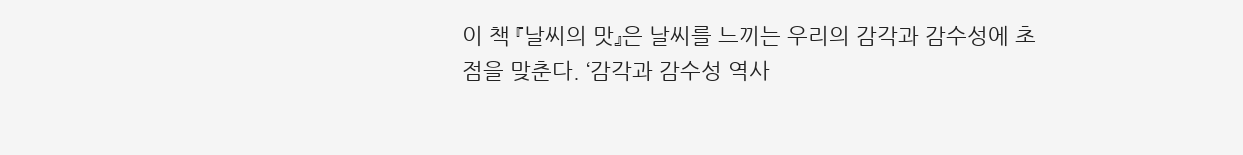이 책 『날씨의 맛』은 날씨를 느끼는 우리의 감각과 감수성에 초점을 맞춘다. ‘감각과 감수성 역사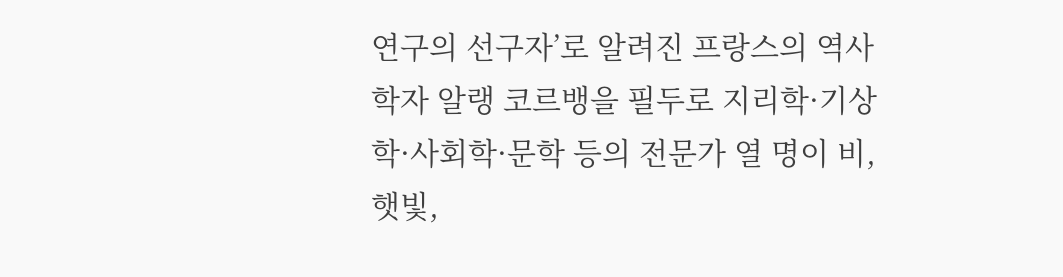연구의 선구자’로 알려진 프랑스의 역사학자 알랭 코르뱅을 필두로 지리학·기상학·사회학·문학 등의 전문가 열 명이 비, 햇빛,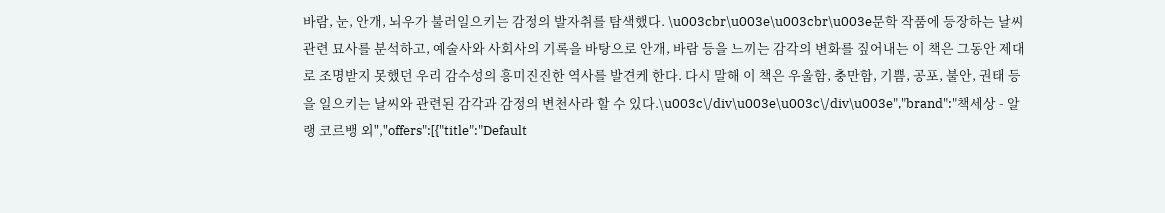바람, 눈, 안개, 뇌우가 불러일으키는 감정의 발자취를 탐색했다. \u003cbr\u003e\u003cbr\u003e문학 작품에 등장하는 날씨 관련 묘사를 분석하고, 예술사와 사회사의 기록을 바탕으로 안개, 바람 등을 느끼는 감각의 변화를 짚어내는 이 책은 그동안 제대로 조명받지 못했던 우리 감수성의 흥미진진한 역사를 발견케 한다. 다시 말해 이 책은 우울함, 충만함, 기쁨, 공포, 불안, 권태 등을 일으키는 날씨와 관련된 감각과 감정의 변천사라 할 수 있다.\u003c\/div\u003e\u003c\/div\u003e","brand":"책세상 - 알랭 코르뱅 외","offers":[{"title":"Default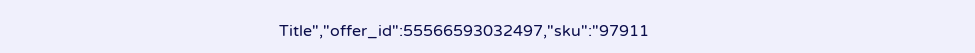Title","offer_id":55566593032497,"sku":"97911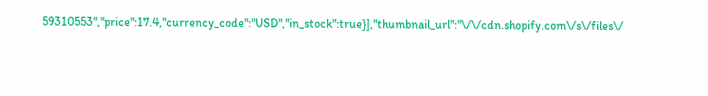59310553","price":17.4,"currency_code":"USD","in_stock":true}],"thumbnail_url":"\/\/cdn.shopify.com\/s\/files\/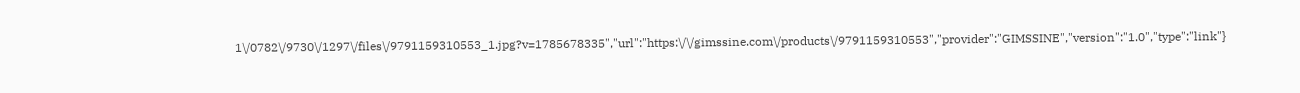1\/0782\/9730\/1297\/files\/9791159310553_1.jpg?v=1785678335","url":"https:\/\/gimssine.com\/products\/9791159310553","provider":"GIMSSINE","version":"1.0","type":"link"}